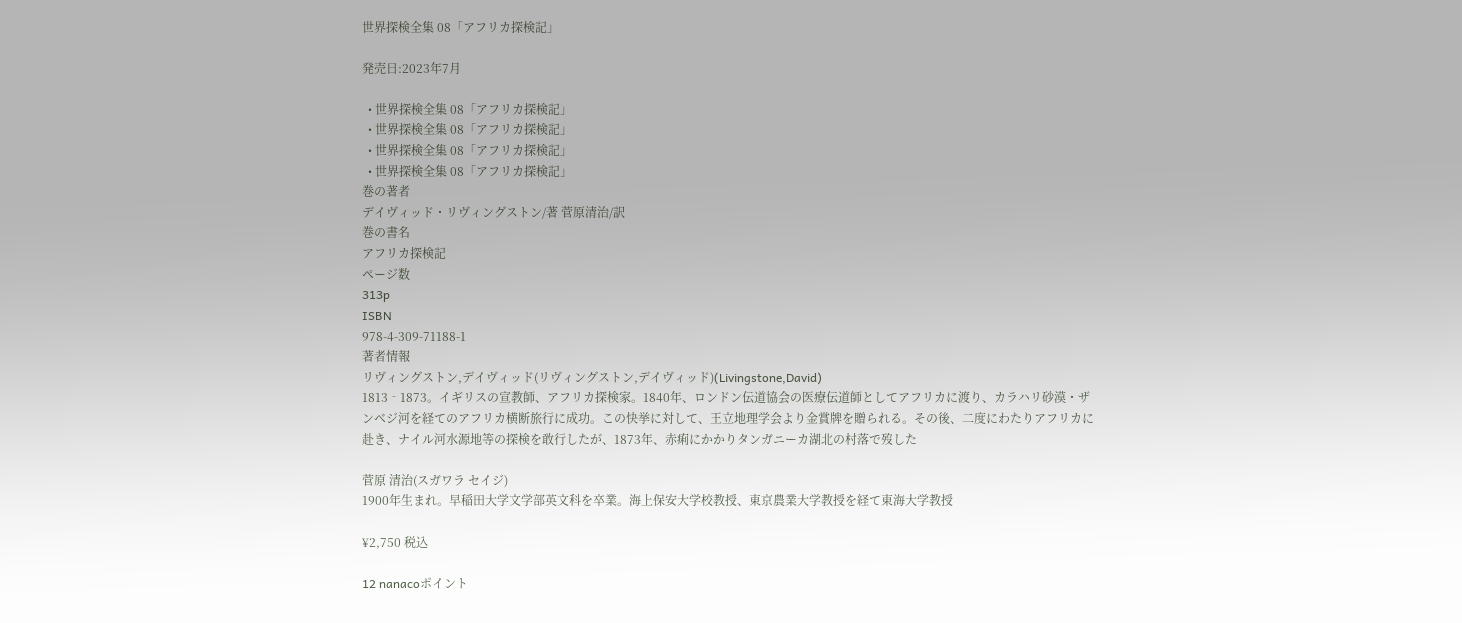世界探検全集 08「アフリカ探検記」

発売日:2023年7月

  • 世界探検全集 08「アフリカ探検記」
  • 世界探検全集 08「アフリカ探検記」
  • 世界探検全集 08「アフリカ探検記」
  • 世界探検全集 08「アフリカ探検記」
巻の著者
デイヴィッド・リヴィングストン/著 菅原清治/訳
巻の書名
アフリカ探検記
ページ数
313p
ISBN
978-4-309-71188-1
著者情報
リヴィングストン,デイヴィッド(リヴィングストン,デイヴィッド)(Livingstone,David)
1813‐1873。イギリスの宣教師、アフリカ探検家。1840年、ロンドン伝道協会の医療伝道師としてアフリカに渡り、カラハリ砂漠・ザンベジ河を経てのアフリカ横断旅行に成功。この快挙に対して、王立地理学会より金賞牌を贈られる。その後、二度にわたりアフリカに赴き、ナイル河水源地等の探検を敢行したが、1873年、赤痢にかかりタンガニーカ湖北の村落で歿した

菅原 清治(スガワラ セイジ)
1900年生まれ。早稲田大学文学部英文科を卒業。海上保安大学校教授、東京農業大学教授を経て東海大学教授

¥2,750 税込

12 nanacoポイント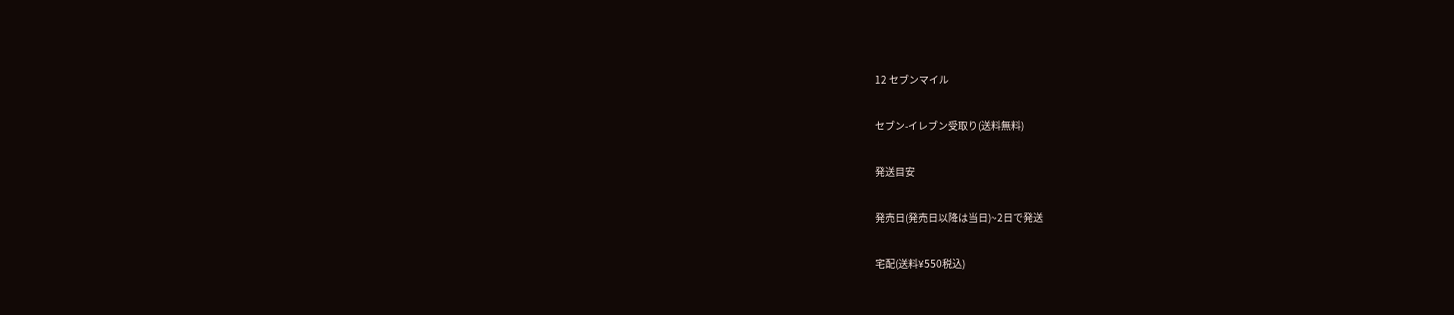12 セブンマイル

セブン-イレブン受取り(送料無料)

発送目安

発売日(発売日以降は当日)~2日で発送

宅配(送料¥550税込)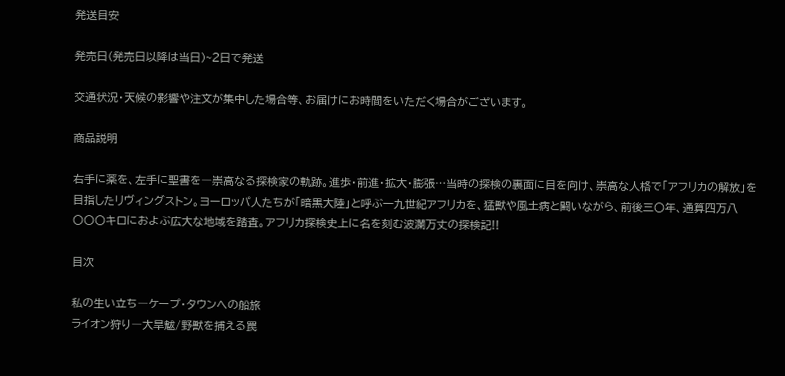発送目安

発売日(発売日以降は当日)~2日で発送

交通状況・天候の影響や注文が集中した場合等、お届けにお時間をいただく場合がございます。

商品説明

右手に薬を、左手に聖書を―崇高なる探検家の軌跡。進歩・前進・拡大・膨張…当時の探検の裏面に目を向け、崇高な人格で「アフリカの解放」を目指したリヴィングストン。ヨーロッパ人たちが「暗黒大陸」と呼ぶ一九世紀アフリカを、猛獣や風土病と闘いながら、前後三〇年、通算四万八〇〇〇キロにおよぶ広大な地域を踏査。アフリカ探検史上に名を刻む波瀾万丈の探検記!!

目次

私の生い立ち―ケープ・タウンへの船旅
ライオン狩り―大旱魃/野獣を捕える罠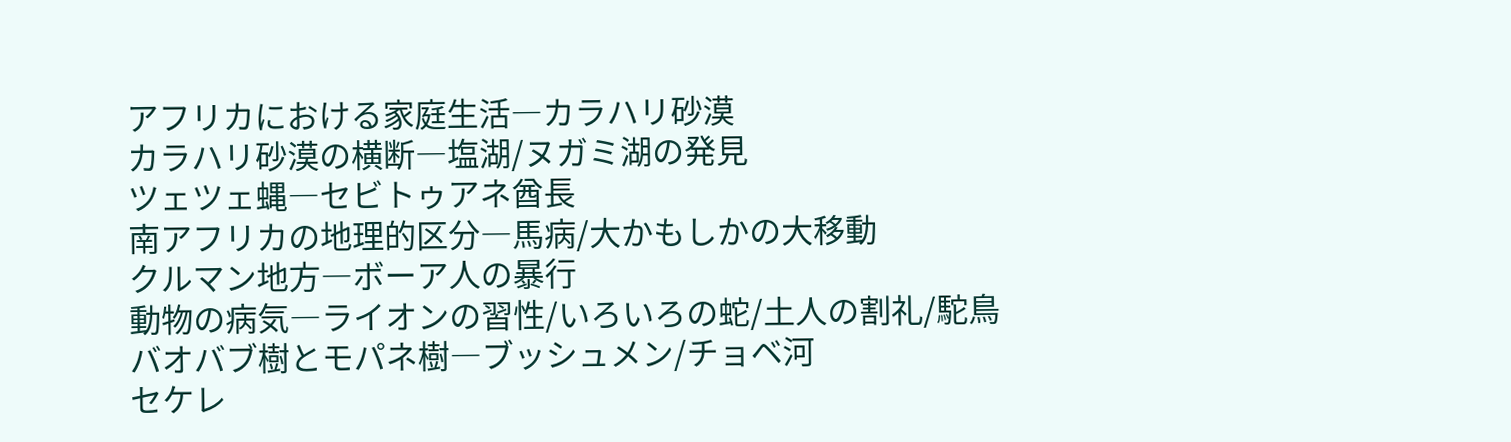アフリカにおける家庭生活―カラハリ砂漠
カラハリ砂漠の横断―塩湖/ヌガミ湖の発見
ツェツェ蝿―セビトゥアネ酋長
南アフリカの地理的区分―馬病/大かもしかの大移動
クルマン地方―ボーア人の暴行
動物の病気―ライオンの習性/いろいろの蛇/土人の割礼/駝鳥
バオバブ樹とモパネ樹―ブッシュメン/チョベ河
セケレ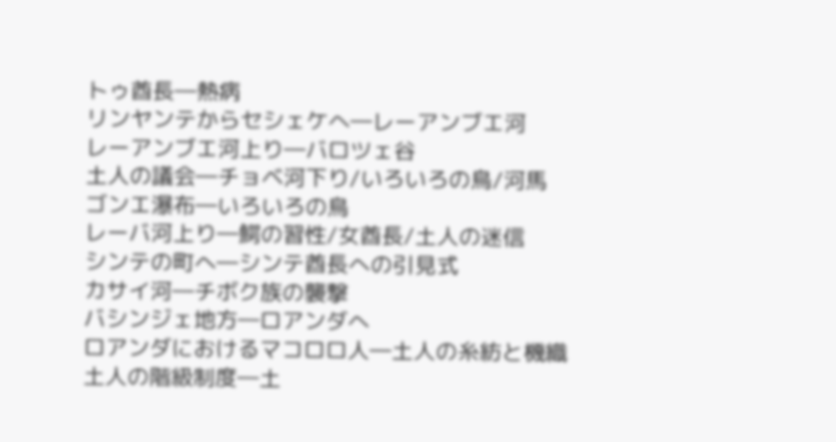トゥ酋長―熱病
リンヤンテからセシェケへ―レーアンブエ河
レーアンブエ河上り―バロツェ谷
土人の議会―チョベ河下り/いろいろの鳥/河馬
ゴンエ瀑布―いろいろの鳥
レーバ河上り―鰐の習性/女酋長/土人の迷信
シンテの町へ―シンテ酋長への引見式
カサイ河―チボク族の襲撃
バシンジェ地方―ロアンダへ
ロアンダにおけるマコロロ人―土人の糸紡と機織
土人の階級制度―土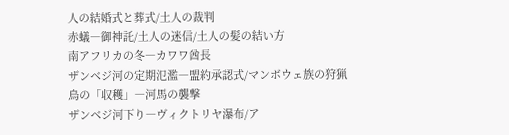人の結婚式と葬式/土人の裁判
赤蟻―御神託/土人の迷信/土人の髪の結い方
南アフリカの冬―カワワ酋長
ザンベジ河の定期氾濫―盟約承認式/マンボウェ族の狩猟
鳥の「収穫」―河馬の襲撃
ザンベジ河下り―ヴィクトリヤ瀑布/ア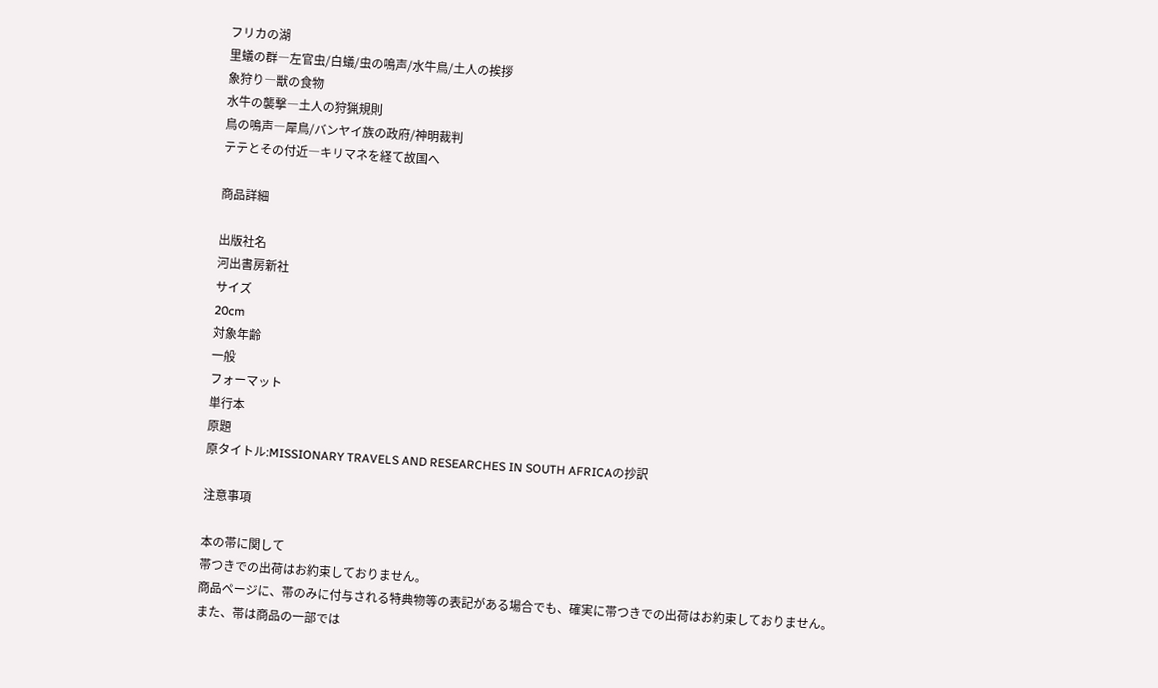フリカの湖
里蟻の群―左官虫/白蟻/虫の鳴声/水牛鳥/土人の挨拶
象狩り―獣の食物
水牛の襲撃―土人の狩猟規則
鳥の鳴声―犀鳥/バンヤイ族の政府/神明裁判
テテとその付近―キリマネを経て故国へ

商品詳細

出版社名
河出書房新社
サイズ
20cm
対象年齢
一般
フォーマット
単行本
原題
原タイトル:MISSIONARY TRAVELS AND RESEARCHES IN SOUTH AFRICAの抄訳

注意事項

本の帯に関して
帯つきでの出荷はお約束しておりません。
商品ページに、帯のみに付与される特典物等の表記がある場合でも、確実に帯つきでの出荷はお約束しておりません。
また、帯は商品の一部では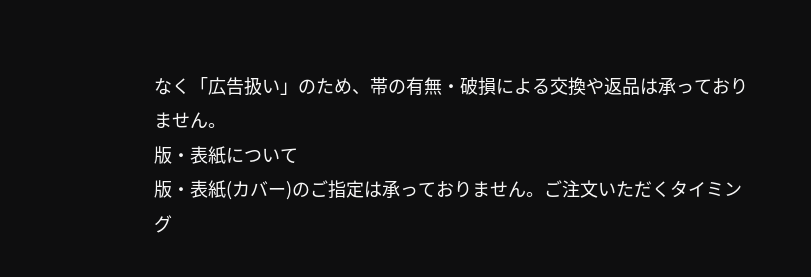なく「広告扱い」のため、帯の有無・破損による交換や返品は承っておりません。
版・表紙について
版・表紙(カバー)のご指定は承っておりません。ご注文いただくタイミング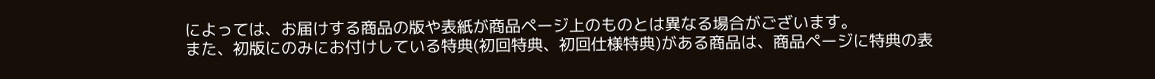によっては、お届けする商品の版や表紙が商品ページ上のものとは異なる場合がございます。
また、初版にのみにお付けしている特典(初回特典、初回仕様特典)がある商品は、商品ページに特典の表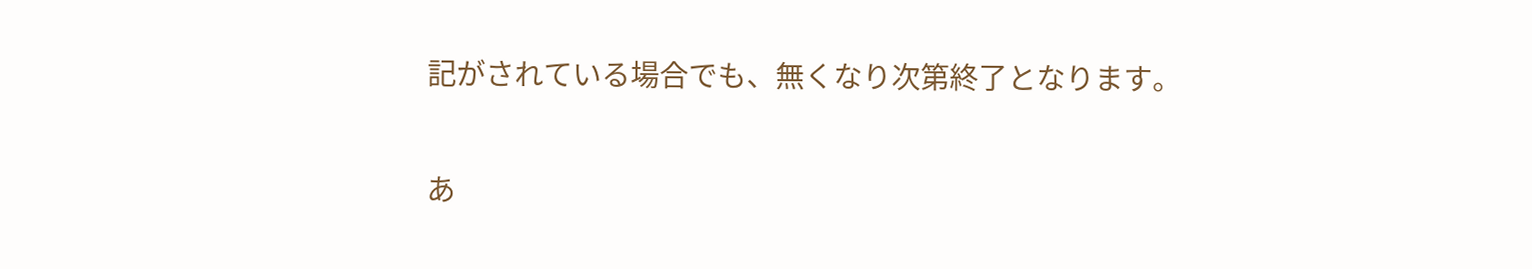記がされている場合でも、無くなり次第終了となります。

あ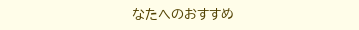なたへのおすすめ